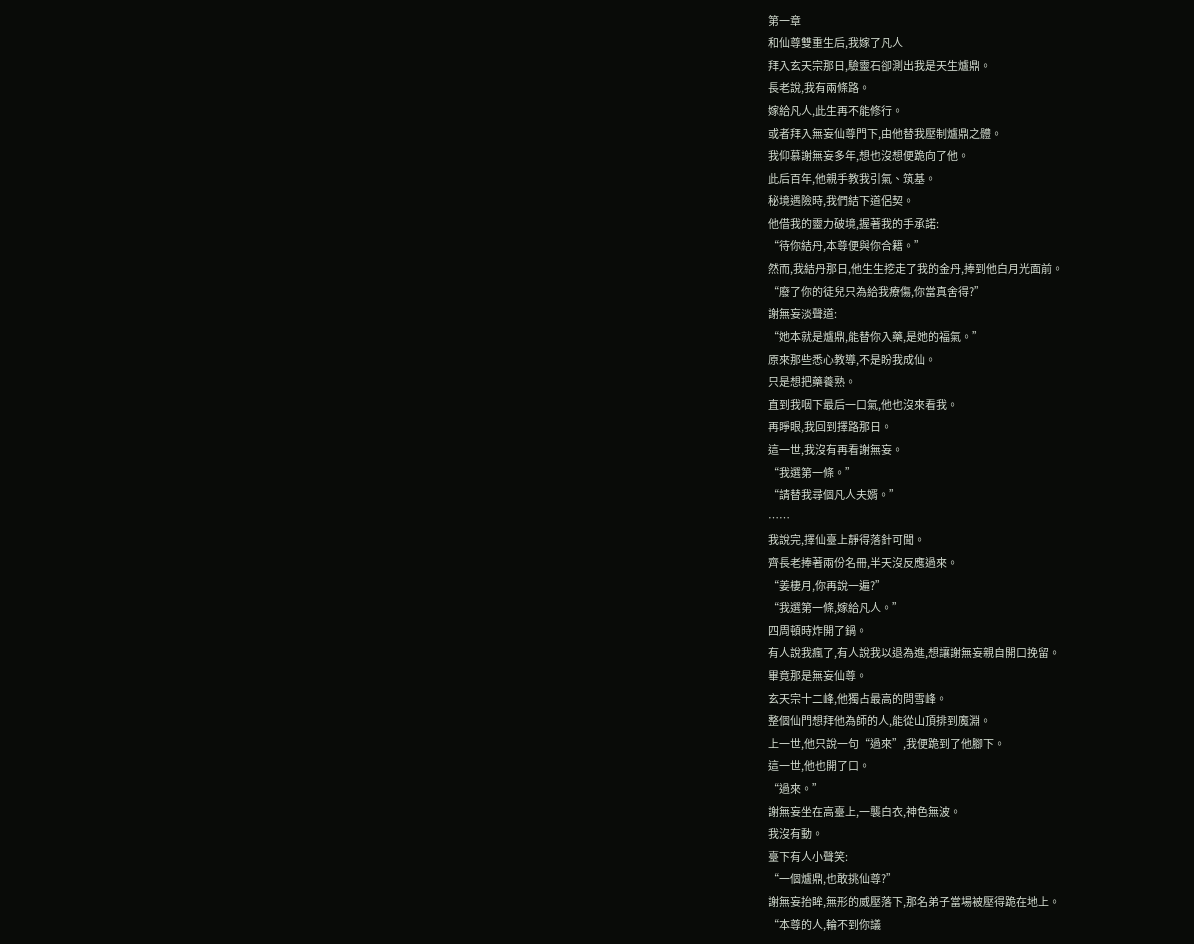第一章
和仙尊雙重生后,我嫁了凡人
拜入玄天宗那日,驗靈石卻測出我是天生爐鼎。
長老說,我有兩條路。
嫁給凡人,此生再不能修行。
或者拜入無妄仙尊門下,由他替我壓制爐鼎之體。
我仰慕謝無妄多年,想也沒想便跪向了他。
此后百年,他親手教我引氣、筑基。
秘境遇險時,我們結下道侶契。
他借我的靈力破境,握著我的手承諾:
“待你結丹,本尊便與你合籍。”
然而,我結丹那日,他生生挖走了我的金丹,捧到他白月光面前。
“廢了你的徒兒只為給我療傷,你當真舍得?”
謝無妄淡聲道:
“她本就是爐鼎,能替你入藥,是她的福氣。”
原來那些悉心教導,不是盼我成仙。
只是想把藥養熟。
直到我咽下最后一口氣,他也沒來看我。
再睜眼,我回到擇路那日。
這一世,我沒有再看謝無妄。
“我選第一條。”
“請替我尋個凡人夫婿。”
……
我說完,擇仙臺上靜得落針可聞。
齊長老捧著兩份名冊,半天沒反應過來。
“姜棲月,你再說一遍?”
“我選第一條,嫁給凡人。”
四周頓時炸開了鍋。
有人說我瘋了,有人說我以退為進,想讓謝無妄親自開口挽留。
畢竟那是無妄仙尊。
玄天宗十二峰,他獨占最高的問雪峰。
整個仙門想拜他為師的人,能從山頂排到魔淵。
上一世,他只說一句“過來”,我便跪到了他腳下。
這一世,他也開了口。
“過來。”
謝無妄坐在高臺上,一襲白衣,神色無波。
我沒有動。
臺下有人小聲笑:
“一個爐鼎,也敢挑仙尊?”
謝無妄抬眸,無形的威壓落下,那名弟子當場被壓得跪在地上。
“本尊的人,輪不到你議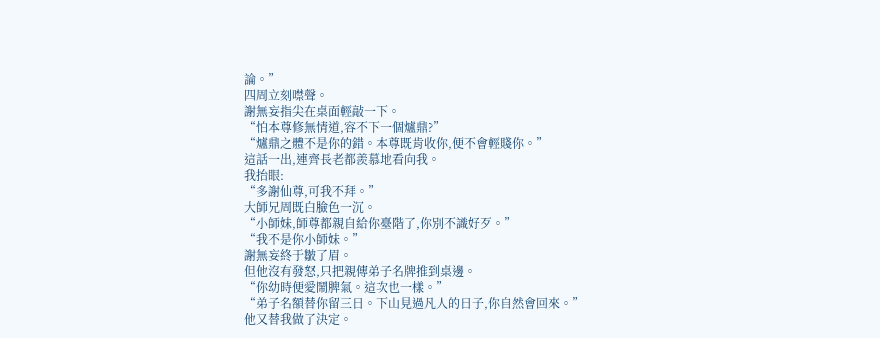論。”
四周立刻噤聲。
謝無妄指尖在桌面輕敲一下。
“怕本尊修無情道,容不下一個爐鼎?”
“爐鼎之體不是你的錯。本尊既肯收你,便不會輕賤你。”
這話一出,連齊長老都羨慕地看向我。
我抬眼:
“多謝仙尊,可我不拜。”
大師兄周既白臉色一沉。
“小師妹,師尊都親自給你臺階了,你別不識好歹。”
“我不是你小師妹。”
謝無妄終于皺了眉。
但他沒有發怒,只把親傳弟子名牌推到桌邊。
“你幼時便愛鬧脾氣。這次也一樣。”
“弟子名額替你留三日。下山見過凡人的日子,你自然會回來。”
他又替我做了決定。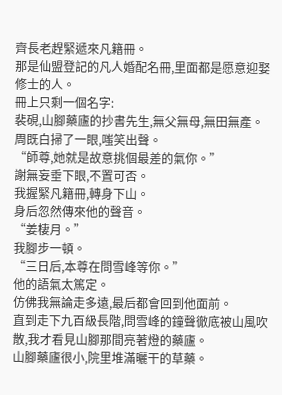齊長老趕緊遞來凡籍冊。
那是仙盟登記的凡人婚配名冊,里面都是愿意迎娶修士的人。
冊上只剩一個名字:
裴硯,山腳藥廬的抄書先生,無父無母,無田無產。
周既白掃了一眼,嗤笑出聲。
“師尊,她就是故意挑個最差的氣你。”
謝無妄垂下眼,不置可否。
我握緊凡籍冊,轉身下山。
身后忽然傳來他的聲音。
“姜棲月。”
我腳步一頓。
“三日后,本尊在問雪峰等你。”
他的語氣太篤定。
仿佛我無論走多遠,最后都會回到他面前。
直到走下九百級長階,問雪峰的鐘聲徹底被山風吹散,我才看見山腳那間亮著燈的藥廬。
山腳藥廬很小,院里堆滿曬干的草藥。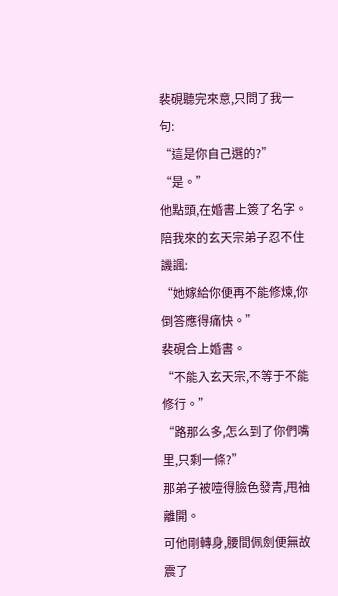裴硯聽完來意,只問了我一句:
“這是你自己選的?”
“是。”
他點頭,在婚書上簽了名字。
陪我來的玄天宗弟子忍不住譏諷:
“她嫁給你便再不能修煉,你倒答應得痛快。”
裴硯合上婚書。
“不能入玄天宗,不等于不能修行。”
“路那么多,怎么到了你們嘴里,只剩一條?”
那弟子被噎得臉色發青,甩袖離開。
可他剛轉身,腰間佩劍便無故震了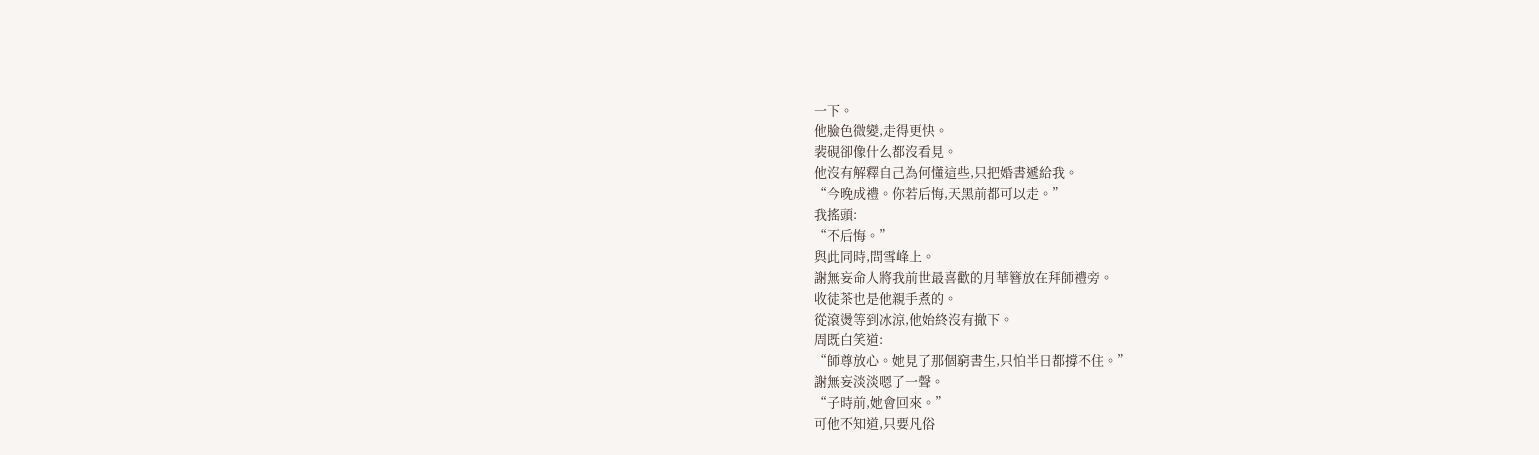一下。
他臉色微變,走得更快。
裴硯卻像什么都沒看見。
他沒有解釋自己為何懂這些,只把婚書遞給我。
“今晚成禮。你若后悔,天黑前都可以走。”
我搖頭:
“不后悔。”
與此同時,問雪峰上。
謝無妄命人將我前世最喜歡的月華簪放在拜師禮旁。
收徒茶也是他親手煮的。
從滾燙等到冰涼,他始終沒有撤下。
周既白笑道:
“師尊放心。她見了那個窮書生,只怕半日都撐不住。”
謝無妄淡淡嗯了一聲。
“子時前,她會回來。”
可他不知道,只要凡俗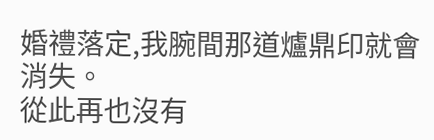婚禮落定,我腕間那道爐鼎印就會消失。
從此再也沒有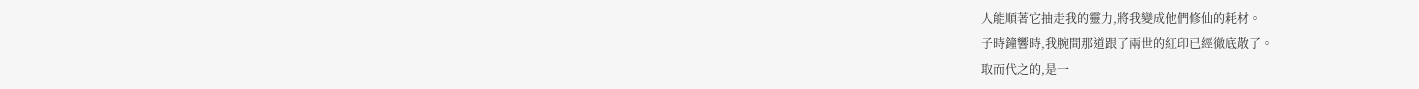人能順著它抽走我的靈力,將我變成他們修仙的耗材。
子時鐘響時,我腕間那道跟了兩世的紅印已經徹底散了。
取而代之的,是一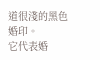道很淺的黑色婚印。
它代表婚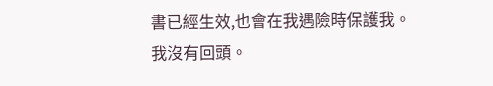書已經生效,也會在我遇險時保護我。
我沒有回頭。